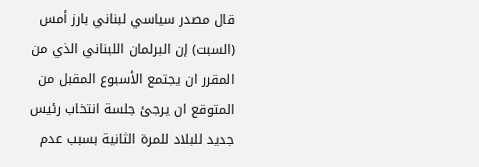قال مصدر سياسي لبناني بارز أمس (السبت) إن البرلمان اللبناني الذي من المقرر ان يجتمع الأسبوع المقبل من المتوقع ان يرجئ جلسة انتخاب رئيس جديد للبلاد للمرة الثانية بسبب عدم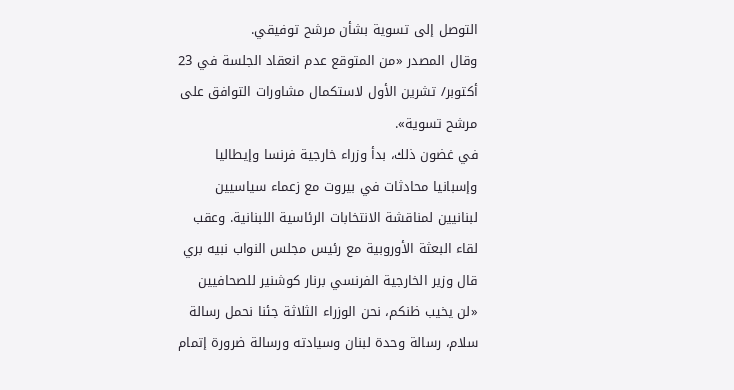التوصل إلى تسوية بشأن مرشح توفيقي.
وقال المصدر «من المتوقع عدم انعقاد الجلسة في 23 أكتوبر/ تشرين الأول لاستكمال مشاورات التوافق على مرشح تسوية».
في غضون ذلك، بدأ وزراء خارجية فرنسا وإيطاليا وإسبانيا محادثات في بيروت مع زعماء سياسيين لبنانيين لمناقشة الانتخابات الرئاسية اللبنانية. وعقب لقاء البعثة الأوروبية مع رئيس مجلس النواب نبيه بري قال وزير الخارجية الفرنسي برنار كوشنير للصحافيين «لن يخيب ظنكم، نحن الوزراء الثلاثة جئنا نحمل رسالة سلام، رسالة وحدة لبنان وسيادته ورسالة ضرورة إتمام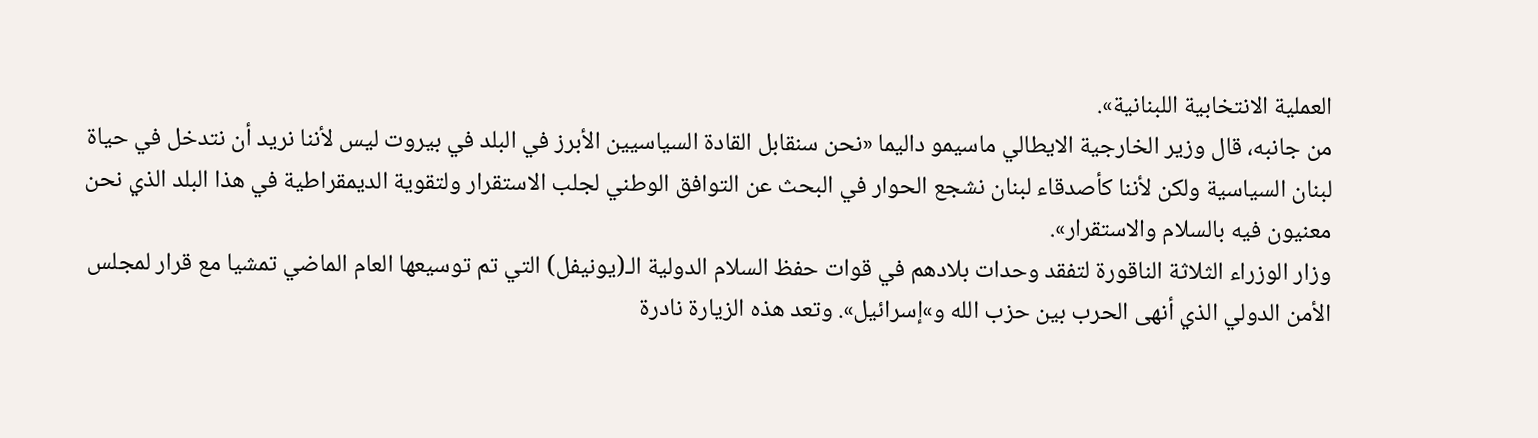العملية الانتخابية اللبنانية».
من جانبه، قال وزير الخارجية الايطالي ماسيمو داليما «نحن سنقابل القادة السياسيين الأبرز في البلد في بيروت ليس لأننا نريد أن نتدخل في حياة لبنان السياسية ولكن لأننا كأصدقاء لبنان نشجع الحوار في البحث عن التوافق الوطني لجلب الاستقرار ولتقوية الديمقراطية في هذا البلد الذي نحن معنيون فيه بالسلام والاستقرار».
وزار الوزراء الثلاثة الناقورة لتفقد وحدات بلادهم في قوات حفظ السلام الدولية الـ(يونيفل) التي تم توسيعها العام الماضي تمشيا مع قرار لمجلس الأمن الدولي الذي أنهى الحرب بين حزب الله و»إسرائيل». وتعد هذه الزيارة نادرة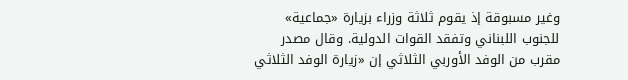وغير مسبوقة إذ يقوم ثلاثة وزراء بزيارة «جماعية» للجنوب اللبناني وتفقد القوات الدولية. وقال مصدر مقرب من الوفد الأوربي الثلاثي إن «زيارة الوفد الثلاثي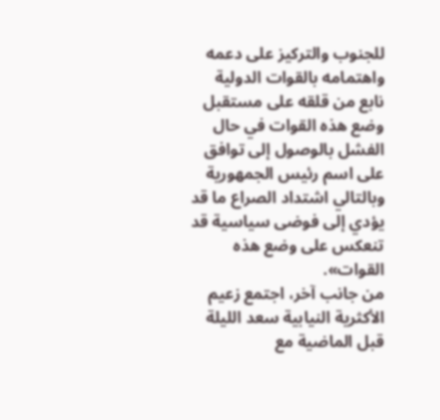للجنوب والتركيز على دعمه واهتمامه بالقوات الدولية نابع من قلقه على مستقبل وضع هذه القوات في حال الفشل بالوصول إلى توافق على اسم رئيس الجمهورية وبالتالي اشتداد الصراع ما قد يؤدي إلى فوضى سياسية قد تنعكس على وضع هذه القوات».
من جانب آخر، اجتمع زعيم الأكثرية النيابية سعد الليلة قبل الماضية مع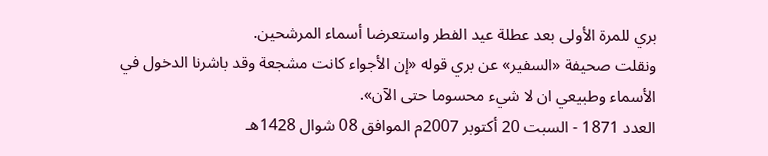بري للمرة الأولى بعد عطلة عيد الفطر واستعرضا أسماء المرشحين.
ونقلت صحيفة «السفير» عن بري قوله «إن الأجواء كانت مشجعة وقد باشرنا الدخول في الأسماء وطبيعي ان لا شيء محسوما حتى الآن».
العدد 1871 - السبت 20 أكتوبر 2007م الموافق 08 شوال 1428هـ